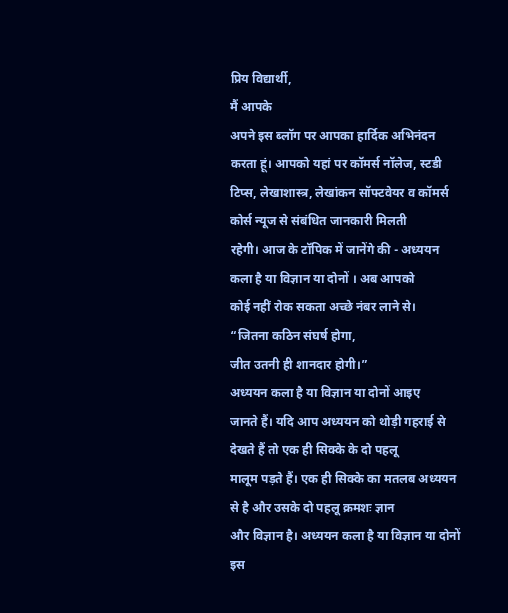प्रिय विद्यार्थी,
मैं आपके
अपने इस ब्लॉग पर आपका हार्दिक अभिनंदन करता हूं। आपको यहां पर कॉमर्स नॉलेज, स्टडी
टिप्स, लेखाशास्त्र, लेखांकन सॉफ्टवेयर व कॉमर्स कोर्स न्यूज से संबंधित जानकारी मिलती
रहेगी। आज के टॉपिक में जानेंगे की - अध्ययन कला है या विज्ञान या दोनों । अब आपको
कोई नहीं रोक सकता अच्छे नंबर लाने से।
“जितना कठिन संघर्ष होगा,
जीत उतनी ही शानदार होगी।”
अध्ययन कला है या विज्ञान या दोनों आइए
जानते हैं। यदि आप अध्ययन को थोड़ी गहराई से देखते हैं तो एक ही सिक्के के दो पहलू
मालूम पड़ते हैं। एक ही सिक्के का मतलब अध्ययन से है और उसके दो पहलू क्रमशः ज्ञान
और विज्ञान है। अध्ययन कला है या विज्ञान या दोनों इस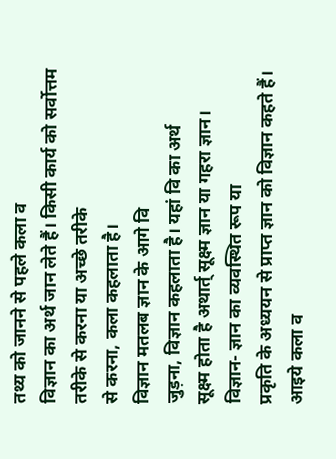तथ्य को जानने से पहले कला व
विज्ञान का अर्थ जान लेते हैं। किसी कार्य को सर्वोत्तम तरीके से करना या अच्छे तरीके
से करना, कला कहलाता है।
विज्ञान मतलब ज्ञान के आगे वि
जुड़ना, विज्ञान कहलाता है। यहां वि का अर्थ
सूक्ष्म होता है अथार्त् सूक्ष्म ज्ञान या गहरा ज्ञान।
विज्ञान- ज्ञान का व्यवस्थित रूप या
प्रकृति के अध्ययन से प्राप्त ज्ञान को विज्ञान कहते हैं। आइये कला व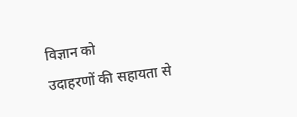विज्ञान को
उदाहरणों की सहायता से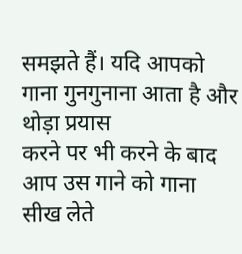समझते हैं। यदि आपको गाना गुनगुनाना आता है और थोड़ा प्रयास
करने पर भी करने के बाद आप उस गाने को गाना सीख लेते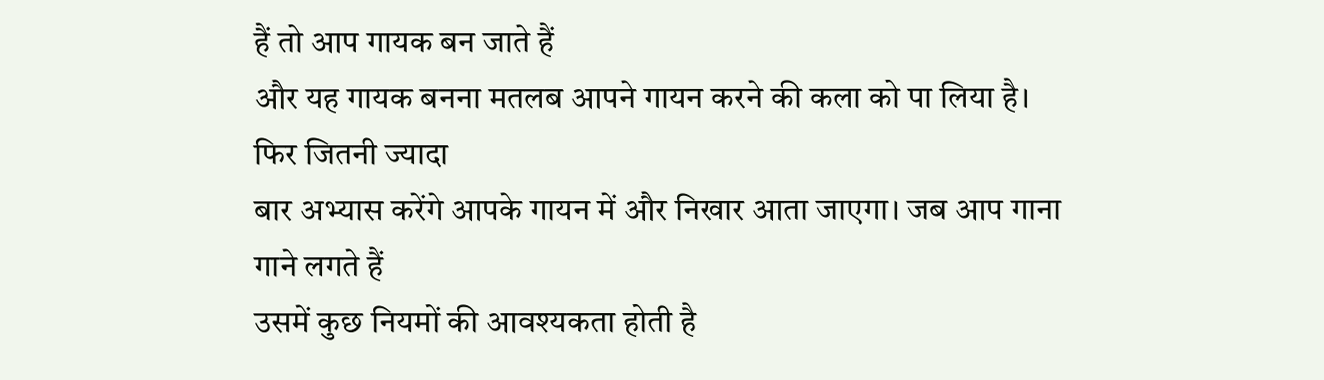हैं तो आप गायक बन जाते हैं
और यह गायक बनना मतलब आपने गायन करने की कला को पा लिया है।
फिर जितनी ज्यादा
बार अभ्यास करेंगे आपके गायन में और निखार आता जाएगा। जब आप गाना गाने लगते हैं
उसमें कुछ नियमों की आवश्यकता होती है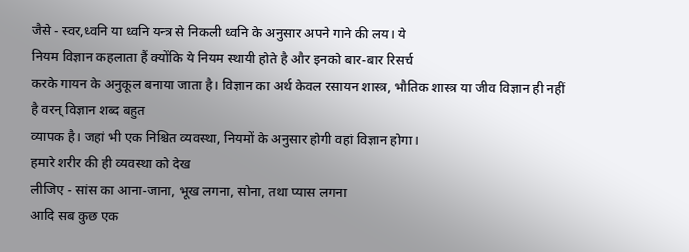जैसे - स्वर,ध्वनि या ध्वनि यन्त्र से निकली ध्वनि के अनुसार अपने गाने की लय। ये
नियम विज्ञान कहलाता हैं क्योंकि ये नियम स्थायी होते है और इनको बार-बार रिसर्च
करके गायन के अनुकूल बनाया जाता है। विज्ञान का अर्थ केवल रसायन शास्त्र, भौतिक शास्त्र या जीव विज्ञान ही नहीं है वरन् विज्ञान शब्द बहुत
व्यापक है। जहां भी एक निश्चित व्यवस्था, नियमों के अनुसार होगी वहां विज्ञान होगा।
हमारे शरीर की ही व्यवस्था को देख
लीजिए - सांस का आना-जाना, भूख लगना, सोना, तथा प्यास लगना
आदि सब कुछ एक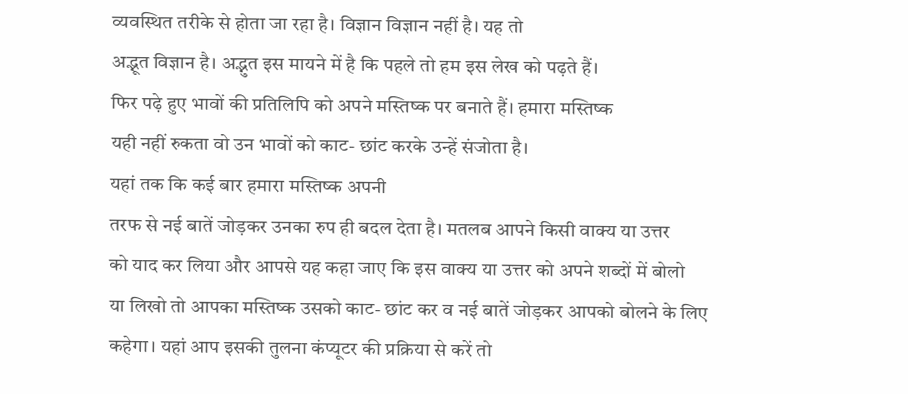व्यवस्थित तरीके से होता जा रहा है। विज्ञान विज्ञान नहीं है। यह तो
अद्भूत विज्ञान है। अद्भुत इस मायने में है कि पहले तो हम इस लेख को पढ़ते हैं।
फिर पढ़े हुए भावों की प्रतिलिपि को अपने मस्तिष्क पर बनाते हैं। हमारा मस्तिष्क
यही नहीं रुकता वो उन भावों को काट- छांट करके उन्हें संजोता है।
यहां तक कि कई बार हमारा मस्तिष्क अपनी
तरफ से नई बातें जोड़कर उनका रुप ही बदल देता है। मतलब आपने किसी वाक्य या उत्तर
को याद कर लिया और आपसे यह कहा जाए कि इस वाक्य या उत्तर को अपने शब्दों में बोलो
या लिखो तो आपका मस्तिष्क उसको काट- छांट कर व नई बातें जोड़कर आपको बोलने के लिए
कहेगा। यहां आप इसकी तुलना कंप्यूटर की प्रक्रिया से करें तो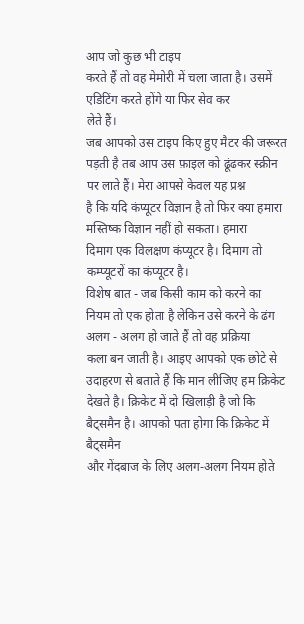आप जो कुछ भी टाइप
करते हैं तो वह मेमोरी में चला जाता है। उसमें एडिटिंग करते होंगे या फिर सेव कर
लेते हैं।
जब आपको उस टाइप किए हुए मैटर की जरूरत
पड़ती है तब आप उस फ़ाइल को ढूंढकर स्क्रीन पर लाते हैं। मेरा आपसे केवल यह प्रश्न
है कि यदि कंप्यूटर विज्ञान है तो फिर क्या हमारा मस्तिष्क विज्ञान नहीं हो सकता। हमारा
दिमाग एक विलक्षण कंप्यूटर है। दिमाग तो कम्प्यूटरों का कंप्यूटर है।
विशेष बात - जब किसी काम को करने का
नियम तो एक होता है लेकिन उसे करने के ढंग अलग - अलग हो जाते हैं तो वह प्रक्रिया
कला बन जाती है। आइए आपको एक छोटे से उदाहरण से बताते हैं कि मान लीजिए हम क्रिकेट
देखते है। क्रिकेट में दो खिलाड़ी है जो कि बैट्समैन है। आपको पता होगा कि क्रिकेट में बैट्समैन
और गेंदबाज के लिए अलग-अलग नियम होते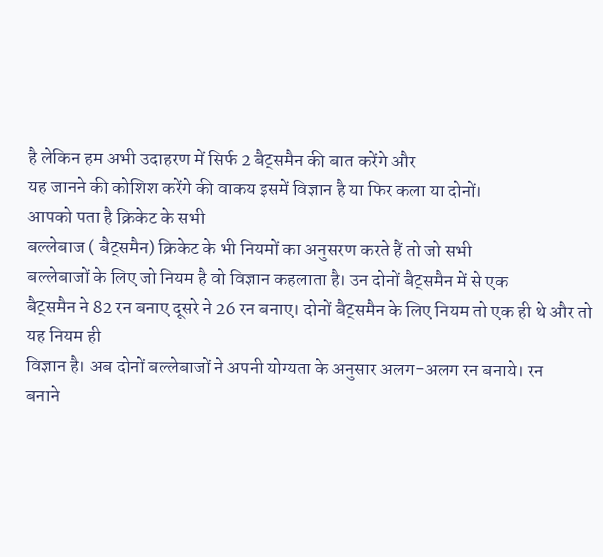है लेकिन हम अभी उदाहरण में सिर्फ 2 बैट्समैन की बात करेंगे और
यह जानने की कोशिश करेंगे की वाकय इसमें विज्ञान है या फिर कला या दोनों।
आपको पता है क्रिकेट के सभी
बल्लेबाज ( बैट्समैन) क्रिकेट के भी नियमों का अनुसरण करते हैं तो जो सभी
बल्लेबाजों के लिए जो नियम है वो विज्ञान कहलाता है। उन दोनों बैट्समैन में से एक
बैट्समैन ने 82 रन बनाए दूसरे ने 26 रन बनाए। दोनों बैट्समैन के लिए नियम तो एक ही थे और तो यह नियम ही
विज्ञान है। अब दोनों बल्लेबाजों ने अपनी योग्यता के अनुसार अलग-अलग रन बनाये। रन
बनाने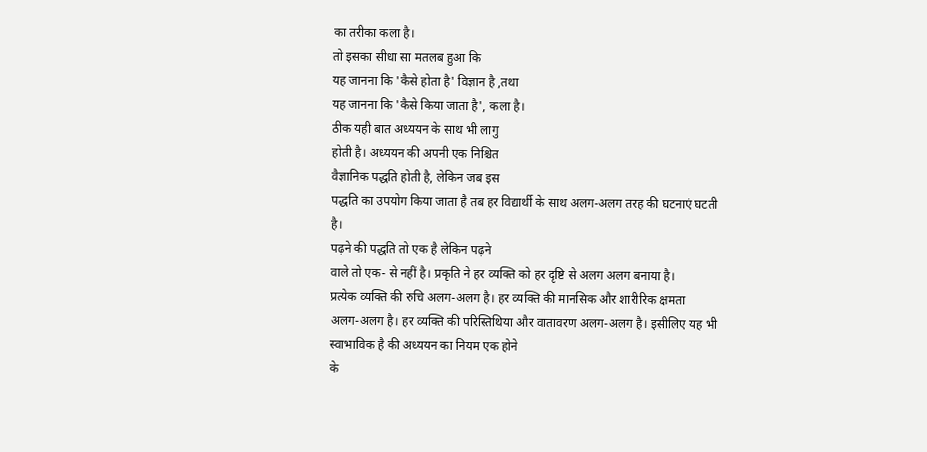का तरीका कला है।
तो इसका सीधा सा मतलब हुआ कि
यह जानना कि 'कैसे होता है' विज्ञान है ,तथा
यह जानना कि 'कैसे किया जाता है', कला है।
ठीक यही बात अध्ययन के साथ भी लागु
होती है। अध्ययन की अपनी एक निश्चित
वैज्ञानिक पद्धति होती है, लेकिन जब इस
पद्धति का उपयोग किया जाता है तब हर विद्यार्थी के साथ अलग-अलग तरह की घटनाएं घटती
है।
पढ़ने की पद्धति तो एक है लेकिन पढ़ने
वाले तो एक- से नहीं है। प्रकृति ने हर व्यक्ति को हर दृष्टि से अलग अलग बनाया है।
प्रत्येक व्यक्ति की रुचि अलग-अलग है। हर व्यक्ति की मानसिक और शारीरिक क्षमता
अलग-अलग है। हर व्यक्ति की परिस्तिथिया और वातावरण अलग-अलग है। इसीलिए यह भी
स्वाभाविक है की अध्ययन का नियम एक होने
के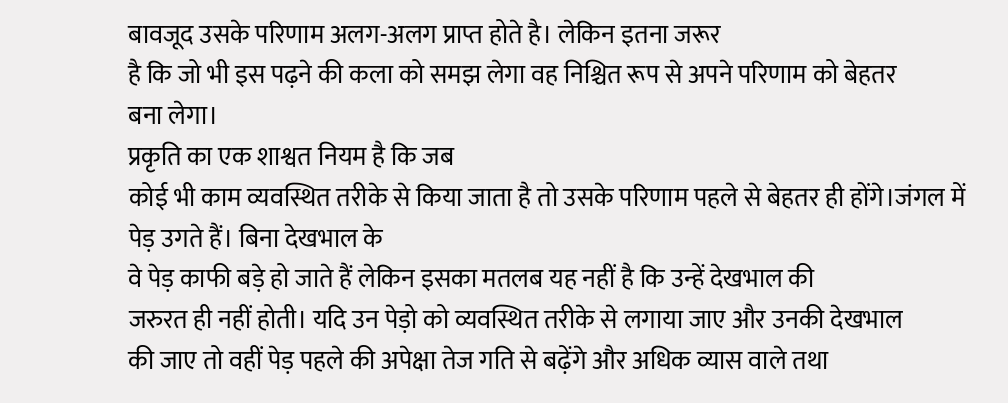बावजूद उसके परिणाम अलग-अलग प्राप्त होते है। लेकिन इतना जरूर
है कि जो भी इस पढ़ने की कला को समझ लेगा वह निश्चित रूप से अपने परिणाम को बेहतर
बना लेगा।
प्रकृति का एक शाश्वत नियम है कि जब
कोई भी काम व्यवस्थित तरीके से किया जाता है तो उसके परिणाम पहले से बेहतर ही होंगे।जंगल में पेड़ उगते हैं। बिना देखभाल के
वे पेड़ काफी बड़े हो जाते हैं लेकिन इसका मतलब यह नहीं है कि उन्हें देखभाल की
जरुरत ही नहीं होती। यदि उन पेड़ो को व्यवस्थित तरीके से लगाया जाए और उनकी देखभाल
की जाए तो वहीं पेड़ पहले की अपेक्षा तेज गति से बढ़ेंगे और अधिक व्यास वाले तथा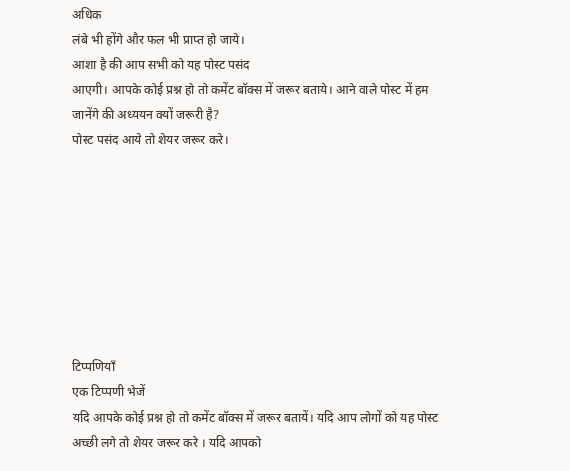अधिक
लंबे भी होंगे और फल भी प्राप्त हो जाये।
आशा है की आप सभी को यह पोस्ट पसंद
आएगी। आपके कोई प्रश्न हो तो कमेंट बॉक्स में जरूर बताये। आने वाले पोस्ट में हम जानेंगे की अध्ययन क्यों जरूरी है?
पोस्ट पसंद आये तो शेयर जरूर करे।








टिप्पणियाँ
एक टिप्पणी भेजें
यदि आपके कोई प्रश्न हो तो कमेंट बॉक्स में जरूर बतायें। यदि आप लोगों को यह पोस्ट अच्छी लगे तो शेयर जरूर करे । यदि आपको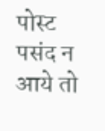पोस्ट पसंद न आये तो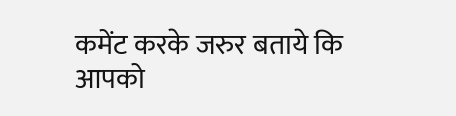कमेंट करके जरुर बताये कि आपको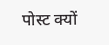पोस्ट क्यों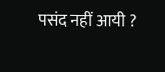पसंद नहीं आयी ?